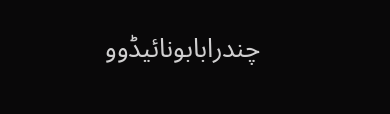چندرابابونائیڈوو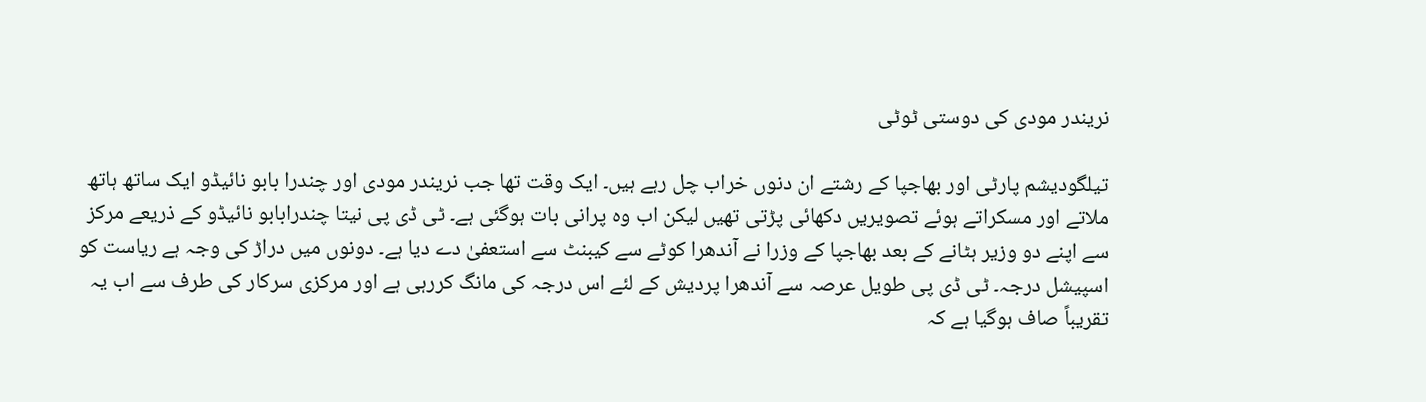نریندر مودی کی دوستی ٹوٹی

تیلگودیشم پارٹی اور بھاجپا کے رشتے ان دنوں خراب چل رہے ہیں۔ ایک وقت تھا جب نریندر مودی اور چندرا بابو نائیڈو ایک ساتھ ہاتھ ملاتے اور مسکراتے ہوئے تصویریں دکھائی پڑتی تھیں لیکن اب وہ پرانی بات ہوگئی ہے۔ ٹی ڈی پی نیتا چندرابابو نائیڈو کے ذریعے مرکز سے اپنے دو وزیر ہٹانے کے بعد بھاجپا کے وزرا نے آندھرا کوٹے سے کیبنٹ سے استعفیٰ دے دیا ہے۔ دونوں میں دراڑ کی وجہ ہے ریاست کو اسپیشل درجہ۔ ٹی ڈی پی طویل عرصہ سے آندھرا پردیش کے لئے اس درجہ کی مانگ کررہی ہے اور مرکزی سرکار کی طرف سے اب یہ تقریباً صاف ہوگیا ہے کہ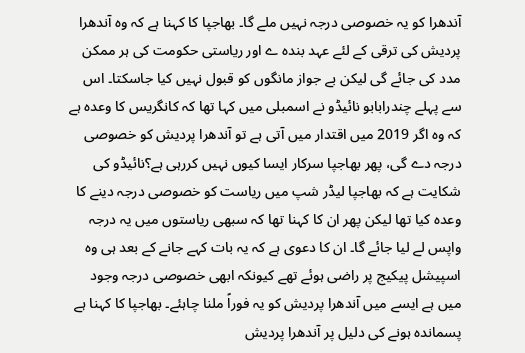آندھرا کو یہ خصوصی درجہ نہیں ملے گا۔ بھاجپا کا کہنا ہے کہ وہ آندھرا پردیش کی ترقی کے لئے عہد بندہ ے اور ریاستی حکومت کی ہر ممکن مدد کی جائے گی لیکن بے جواز مانگوں کو قبول نہیں کیا جاسکتا۔ اس سے پہلے چندرابابو نائیڈو نے اسمبلی میں کہا تھا کہ کانگریس کا وعدہ ہے کہ وہ اگر 2019 میں اقتدار میں آتی ہے تو آندھرا پردیش کو خصوصی درجہ دے گی، پھر بھاجپا سرکار ایسا کیوں نہیں کررہی ہے؟نائیڈو کی شکایت ہے کہ بھاجپا لیڈر شپ میں ریاست کو خصوصی درجہ دینے کا وعدہ کیا تھا لیکن پھر ان کا کہنا تھا کہ سبھی ریاستوں میں یہ درجہ واپس لے لیا جائے گا۔ ان کا دعوی ہے کہ یہ بات کہے جانے کے بعد ہی وہ اسپیشل پیکیج پر راضی ہوئے تھے کیونکہ ابھی خصوصی درجہ وجود میں ہے ایسے میں آندھرا پردیش کو یہ فوراً ملنا چاہئے۔ بھاجپا کا کہنا ہے پسماندہ ہونے کی دلیل پر آندھرا پردیش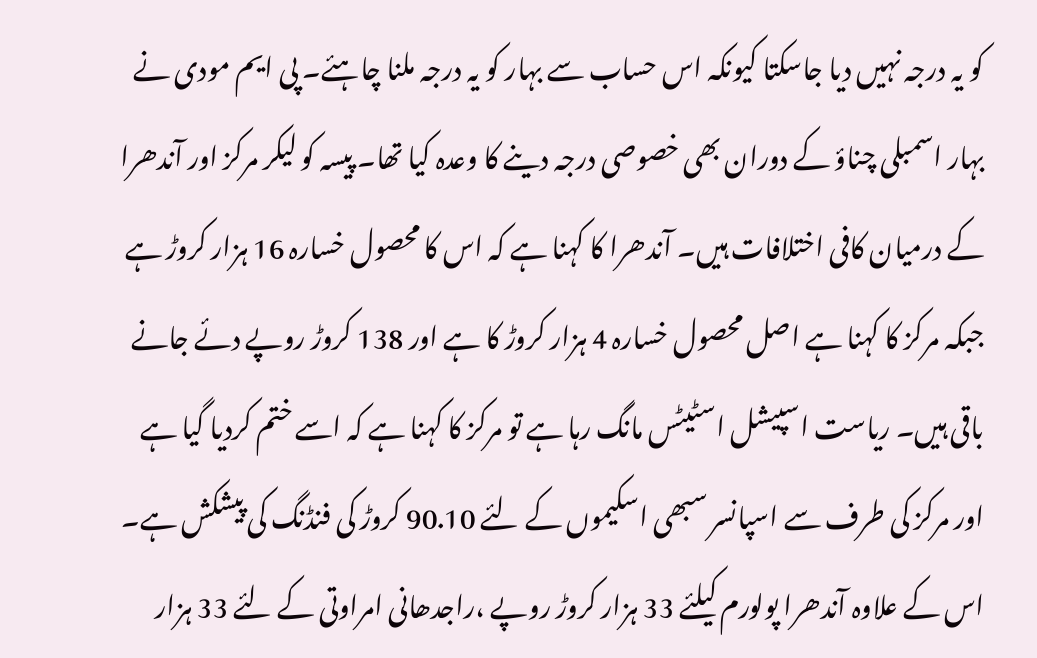کو یہ درجہ نہیں دیا جاسکتا کیونکہ اس حساب سے بہار کو یہ درجہ ملنا چاہئے۔ پی ایم مودی نے بہار اسمبلی چناؤ کے دوران بھی خصوصی درجہ دینے کا وعدہ کیا تھا۔ پیسہ کو لیکر مرکز اور آندھرا کے درمیان کافی اختلافات ہیں۔ آندھرا کا کہنا ہے کہ اس کا محصول خسارہ 16 ہزار کروڑ ہے جبکہ مرکز کا کہنا ہے اصل محصول خسارہ 4 ہزار کروڑ کا ہے اور 138 کروڑ روپے دئے جانے باقی ہیں۔ ریاست اسپیشل اسٹیٹس مانگ رہا ہے تو مرکز کا کہنا ہے کہ اسے ختم کردیا گیا ہے اور مرکز کی طرف سے اسپانسر سبھی اسکیموں کے لئے 90.10 کروڑ کی فنڈنگ کی پیشکش ہے۔ اس کے علاوہ آندھرا پولورم کیلئے 33 ہزار کروڑ روپے ،راجدھانی امراوتی کے لئے 33 ہزار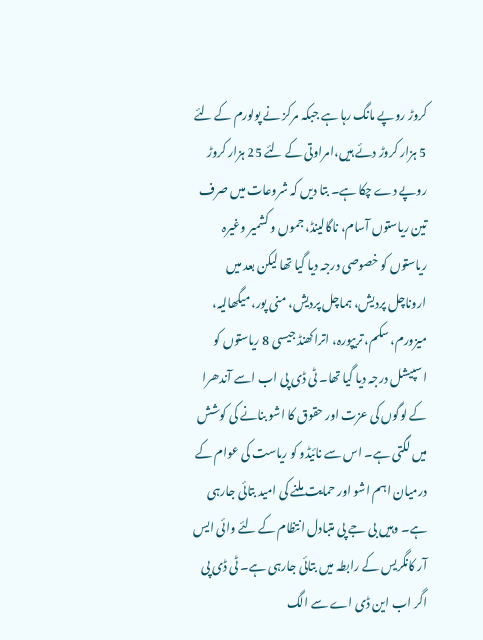کروڑ روپے مانگ رہا ہے جبکہ مرکز نے پولورم کے لئے 5 ہزار کروڑ دئے ہیں،امراوتی کے لئے 25 ہزار کروڑ روپے دے چکا ہے۔ بتا دیں کہ شروعات میں صرف تین ریاستوں آسام، ناگالینڈ، جموں و کشمیر وغیرہ ریاستوں کو خصوصی درجہ دیا گیا تھا لیکن بعد میں اروناچل پردیش، ہماچل پردیش، منی پور، میگھالیہ، میزورم، سکم، تریپورہ، اتراکھنڈ جیسی 8 ریاستوں کو اسپیشل درجہ دیا گیا تھا۔ ٹی ڈی پی اب اسے آندھرا کے لوگوں کی عزت اور حقوق کا اشو بنانے کی کوشش میں لگتی ہے۔ اس سے نائیڈو کو ریاست کی عوام کے درمیان اہم اشو اور حمایت ملنے کی امید بتائی جارہی ہے۔ وہیں بی جے پی متبادل انتظام کے لئے وائی ایس آر کانگریس کے رابطہ میں بتائی جارہی ہے۔ ٹی ڈی پی اگر اب این ڈی اے سے الگ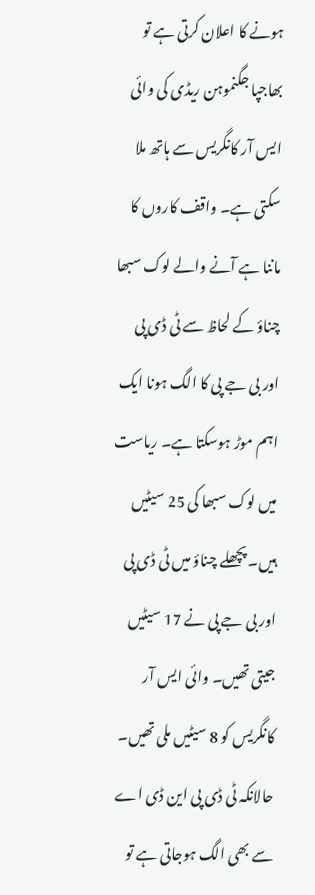ہونے کا اعلان کرتی ہے تو بھاجپا جگنموہن ریڈی کی وائی ایس آر کانگریس سے ہاتھ ملا سکتی ہے۔ واقف کاروں کا ماننا ہے آنے والے لوک سبھا چناؤ کے لحاظ سے ٹی ڈی پی اور بی جے پی کا الگ ہونا ایک اہم موڑ ہوسکتا ہے۔ ریاست میں لوک سبھا کی 25 سیٹیں ہیں۔ پچھلے چناؤ میں ٹی ڈی پی اور بی جے پی نے 17 سیٹیں جیتی تھیں۔ وائی ایس آر کانگریس کو 8 سیٹیں ملی تھیں۔ حالانکہ ٹی ڈی پی این ڈی اے سے بھی الگ ہوجاتی ہے تو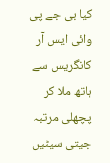کیا بی جے پی وائی ایس آر کانگریس سے ہاتھ ملا کر پچھلی مرتبہ جیتی سیٹیں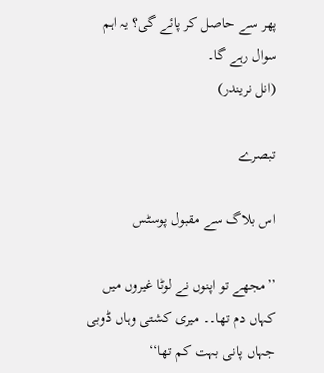پھر سے حاصل کر پائے گی؟ یہ اہم سوال رہے گا۔
(انل نریندر)

تبصرے

اس بلاگ سے مقبول پوسٹس

’’مجھے تو اپنوں نے لوٹا غیروں میں کہاں دم تھا۔۔ میری کشتی وہاں ڈوبی جہاں پانی بہت کم تھا‘‘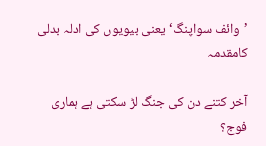’وائف سواپنگ‘ یعنی بیویوں کی ادلہ بدلی کامقدمہ

آخر کتنے دن کی جنگ لڑ سکتی ہے ہماری فوج؟